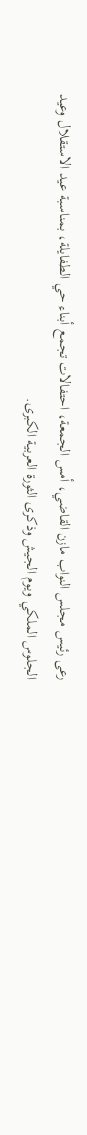رعى رئيس مجلس النواب مازن القاضي، أمس الجمعة، احتفالات تجمع أبناء حي الطفايلة، بمناسبة عيد الاستقلال وعيد الجلوس الملكي ويوم الجيش وذكرى الثورة العربية الكبرى.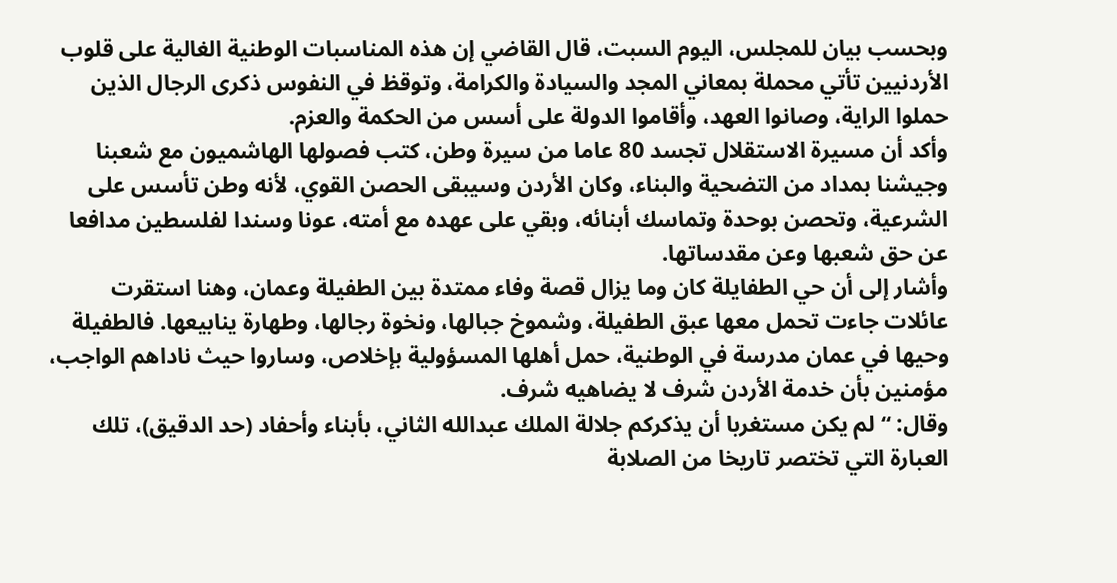وبحسب بيان للمجلس، اليوم السبت، قال القاضي إن هذه المناسبات الوطنية الغالية على قلوب الأردنيين تأتي محملة بمعاني المجد والسيادة والكرامة، وتوقظ في النفوس ذكرى الرجال الذين حملوا الراية، وصانوا العهد، وأقاموا الدولة على أسس من الحكمة والعزم.
وأكد أن مسيرة الاستقلال تجسد 80 عاما من سيرة وطن، كتب فصولها الهاشميون مع شعبنا وجيشنا بمداد من التضحية والبناء، وكان الأردن وسيبقى الحصن القوي، لأنه وطن تأسس على الشرعية، وتحصن بوحدة وتماسك أبنائه، وبقي على عهده مع أمته، عونا وسندا لفلسطين مدافعا عن حق شعبها وعن مقدساتها.
وأشار إلى أن حي الطفايلة كان وما يزال قصة وفاء ممتدة بين الطفيلة وعمان، وهنا استقرت عائلات جاءت تحمل معها عبق الطفيلة، وشموخ جبالها، ونخوة رجالها، وطهارة ينابيعها. فالطفيلة وحيها في عمان مدرسة في الوطنية، حمل أهلها المسؤولية بإخلاص، وساروا حيث ناداهم الواجب، مؤمنين بأن خدمة الأردن شرف لا يضاهيه شرف.
وقال: “لم يكن مستغربا أن يذكركم جلالة الملك عبدالله الثاني، بأبناء وأحفاد (حد الدقيق)، تلك العبارة التي تختصر تاريخا من الصلابة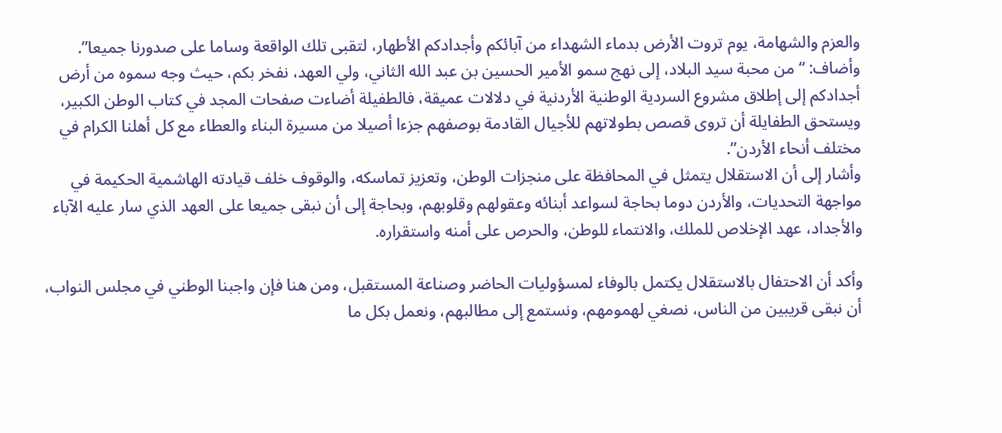والعزم والشهامة، يوم تروت الأرض بدماء الشهداء من آبائكم وأجدادكم الأطهار، لتقبى تلك الواقعة وساما على صدورنا جميعا”.
وأضاف: “من محبة سيد البلاد، إلى نهج سمو الأمير الحسين بن عبد الله الثاني، ولي العهد، نفخر بكم، حيث وجه سموه من أرض أجدادكم إلى إطلاق مشروع السردية الوطنية الأردنية في دلالات عميقة، فالطفيلة أضاءت صفحات المجد في كتاب الوطن الكبير، ويستحق الطفايلة أن تروى قصص بطولاتهم للأجيال القادمة بوصفهم جزءا أصيلا من مسيرة البناء والعطاء مع كل أهلنا الكرام في مختلف أنحاء الأردن”.
وأشار إلى أن الاستقلال يتمثل في المحافظة على منجزات الوطن، وتعزيز تماسكه، والوقوف خلف قيادته الهاشمية الحكيمة في مواجهة التحديات، والأردن دوما بحاجة لسواعد أبنائه وعقولهم وقلوبهم، وبحاجة إلى أن نبقى جميعا على العهد الذي سار عليه الآباء والأجداد، عهد الإخلاص للملك، والانتماء للوطن، والحرص على أمنه واستقراره.

وأكد أن الاحتفال بالاستقلال يكتمل بالوفاء لمسؤوليات الحاضر وصناعة المستقبل، ومن هنا فإن واجبنا الوطني في مجلس النواب، أن نبقى قريبين من الناس، نصغي لهمومهم، ونستمع إلى مطالبهم، ونعمل بكل ما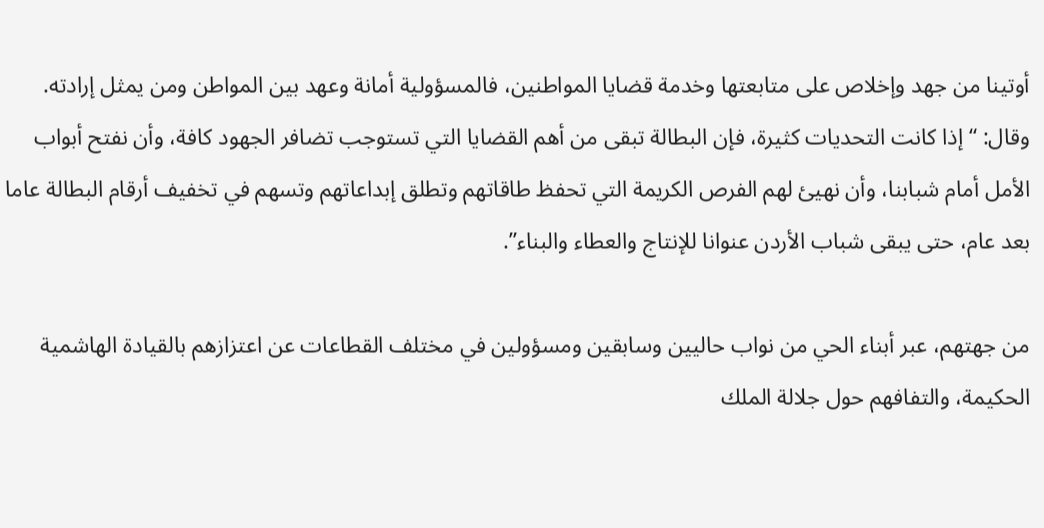أوتينا من جهد وإخلاص على متابعتها وخدمة قضايا المواطنين، فالمسؤولية أمانة وعهد بين المواطن ومن يمثل إرادته.
وقال: “إذا كانت التحديات كثيرة، فإن البطالة تبقى من أهم القضايا التي تستوجب تضافر الجهود كافة، وأن نفتح أبواب الأمل أمام شبابنا، وأن نهيئ لهم الفرص الكريمة التي تحفظ طاقاتهم وتطلق إبداعاتهم وتسهم في تخفيف أرقام البطالة عاما بعد عام، حتى يبقى شباب الأردن عنوانا للإنتاج والعطاء والبناء”.

من جهتهم، عبر أبناء الحي من نواب حاليين وسابقين ومسؤولين في مختلف القطاعات عن اعتزازهم بالقيادة الهاشمية الحكيمة، والتفافهم حول جلالة الملك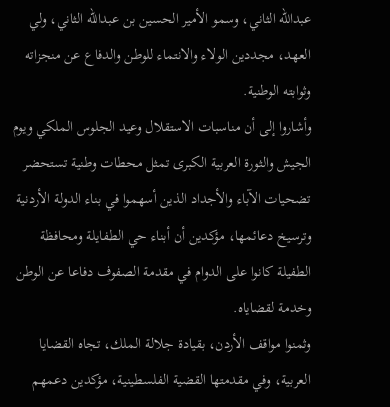عبدالله الثاني، وسمو الأمير الحسين بن عبدالله الثاني، ولي العهد، مجددين الولاء والانتماء للوطن والدفاع عن منجزاته وثوابته الوطنية.
وأشاروا إلى أن مناسبات الاستقلال وعيد الجلوس الملكي ويوم الجيش والثورة العربية الكبرى تمثل محطات وطنية تستحضر تضحيات الآباء والأجداد الذين أسهموا في بناء الدولة الأردنية وترسيخ دعائمها، مؤكدين أن أبناء حي الطفايلة ومحافظة الطفيلة كانوا على الدوام في مقدمة الصفوف دفاعا عن الوطن وخدمة لقضاياه.
وثمنوا مواقف الأردن، بقيادة جلالة الملك، تجاه القضايا العربية، وفي مقدمتها القضية الفلسطينية، مؤكدين دعمهم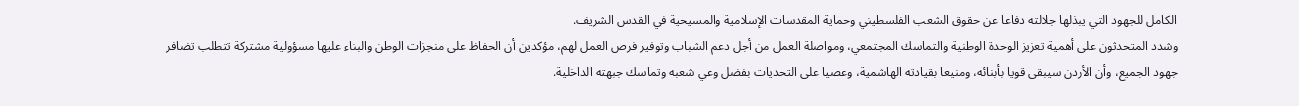الكامل للجهود التي يبذلها جلالته دفاعا عن حقوق الشعب الفلسطيني وحماية المقدسات الإسلامية والمسيحية في القدس الشريف.
وشدد المتحدثون على أهمية تعزيز الوحدة الوطنية والتماسك المجتمعي، ومواصلة العمل من أجل دعم الشباب وتوفير فرص العمل لهم، مؤكدين أن الحفاظ على منجزات الوطن والبناء عليها مسؤولية مشتركة تتطلب تضافر جهود الجميع، وأن الأردن سيبقى قويا بأبنائه، ومنيعا بقيادته الهاشمية، وعصيا على التحديات بفضل وعي شعبه وتماسك جبهته الداخلية.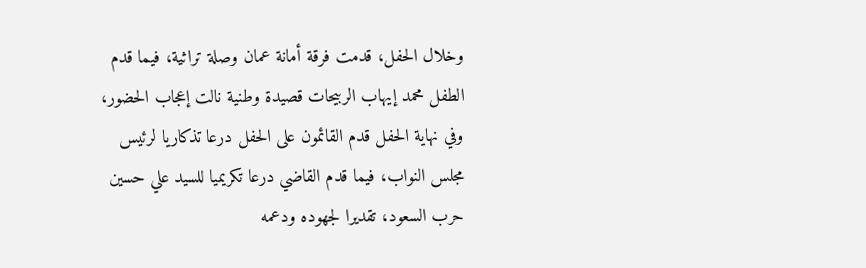وخلال الحفل، قدمت فرقة أمانة عمان وصلة تراثية، فيما قدم الطفل محمد إيهاب الربيحات قصيدة وطنية نالت إعجاب الحضور، وفي نهاية الحفل قدم القائمون على الحفل درعا تذكاريا لرئيس مجلس النواب، فيما قدم القاضي درعا تكريميا للسيد علي حسين حرب السعود، تقديرا لجهوده ودعمه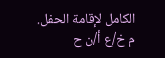الكامل لإقامة الحفل.
م خ/ع أ/ن ح